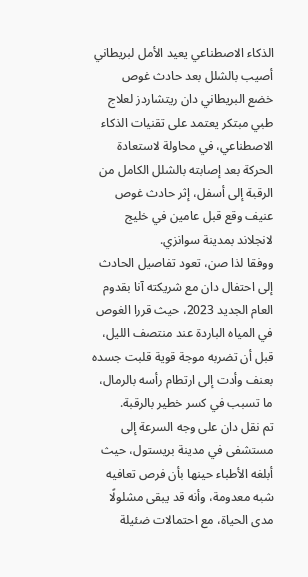الذكاء الاصطناعي يعيد الأمل لبريطاني أصيب بالشلل بعد حادث غوص
خضع البريطاني دان ريتشاردز لعلاج طبي مبتكر يعتمد على تقنيات الذكاء الاصطناعي، في محاولة لاستعادة الحركة بعد إصابته بالشلل الكامل من الرقبة إلى أسفل، إثر حادث غوص عنيف وقع قبل عامين في خليج لانجلاند بمدينة سوانزي.
ووفقا لذا صن، تعود تفاصيل الحادث إلى احتفال دان مع شريكته آنا بقدوم العام الجديد 2023، حيث قررا الغوص في المياه الباردة عند منتصف الليل، قبل أن تضربه موجة قوية قلبت جسده بعنف وأدت إلى ارتطام رأسه بالرمال، ما تسبب في كسر خطير بالرقبة.
تم نقل دان على وجه السرعة إلى مستشفى في مدينة بريستول، حيث أبلغه الأطباء حينها بأن فرص تعافيه شبه معدومة، وأنه قد يبقى مشلولًا مدى الحياة، مع احتمالات ضئيلة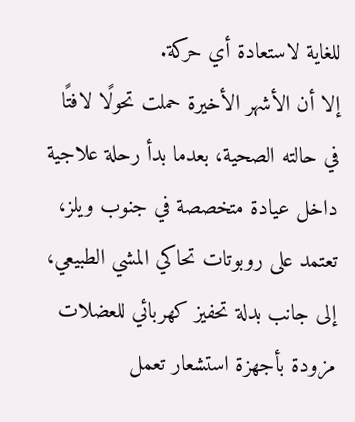للغاية لاستعادة أي حركة.
إلا أن الأشهر الأخيرة حملت تحولًا لافتًا في حالته الصحية، بعدما بدأ رحلة علاجية داخل عيادة متخصصة في جنوب ويلز، تعتمد على روبوتات تحاكي المشي الطبيعي، إلى جانب بدلة تحفيز كهربائي للعضلات مزودة بأجهزة استشعار تعمل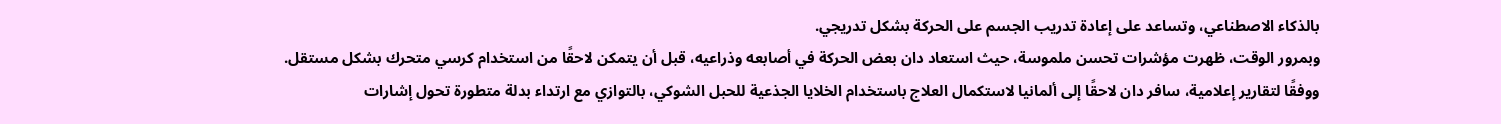بالذكاء الاصطناعي، وتساعد على إعادة تدريب الجسم على الحركة بشكل تدريجي.
وبمرور الوقت، ظهرت مؤشرات تحسن ملموسة، حيث استعاد دان بعض الحركة في أصابعه وذراعيه، قبل أن يتمكن لاحقًا من استخدام كرسي متحرك بشكل مستقل.
ووفقًا لتقارير إعلامية، سافر دان لاحقًا إلى ألمانيا لاستكمال العلاج باستخدام الخلايا الجذعية للحبل الشوكي، بالتوازي مع ارتداء بدلة متطورة تحول إشارات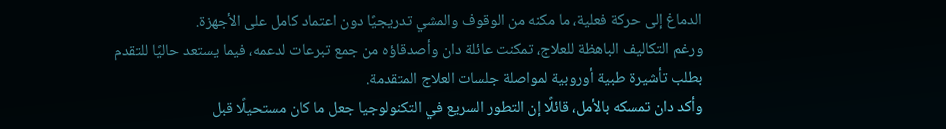الدماغ إلى حركة فعلية، ما مكنه من الوقوف والمشي تدريجيًا دون اعتماد كامل على الأجهزة.
ورغم التكاليف الباهظة للعلاج، تمكنت عائلة دان وأصدقاؤه من جمع تبرعات لدعمه، فيما يستعد حاليًا للتقدم بطلب تأشيرة طبية أوروبية لمواصلة جلسات العلاج المتقدمة.
وأكد دان تمسكه بالأمل، قائلًا إن التطور السريع في التكنولوجيا جعل ما كان مستحيلًا قبل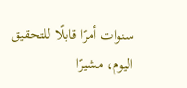سنوات أمرًا قابلًا للتحقيق اليوم، مشيرًا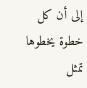إلى أن كل خطوة يخطوها تمثل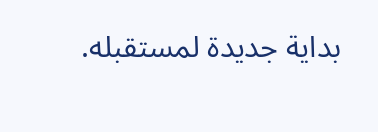بداية جديدة لمستقبله.